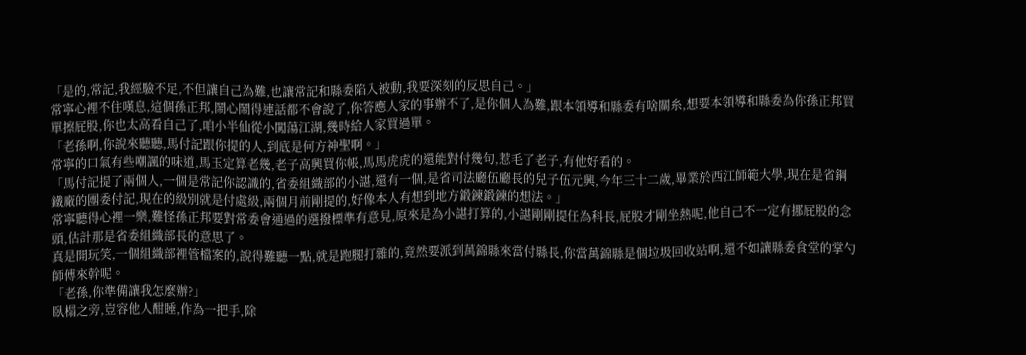「是的,常記,我經驗不足,不但讓自己為難,也讓常記和縣委陷入被動,我要深刻的反思自己。」
常寧心裡不住嘆息,這個孫正邦,鬧心鬧得連話都不會說了,你答應人家的事辦不了,是你個人為難,跟本領導和縣委有啥關糸,想要本領導和縣委為你孫正邦買單擦屁股,你也太高看自己了,咱小半仙從小闖蕩江湖,幾時給人家買過單。
「老孫啊,你說來聽聽,馬付記跟你提的人,到底是何方神聖啊。」
常寧的口氣有些嘲諷的味道,馬玉定算老幾,老子高興買你帳,馬馬虎虎的還能對付幾句,惹毛了老子,有他好看的。
「馬付記提了兩個人,一個是常記你認識的,省委組織部的小諶,還有一個,是省司法廳伍廳長的兒子伍元興,今年三十二歲,畢業於西江師範大學,現在是省鋼鐵廠的團委付記,現在的級別就是付處級,兩個月前剛提的,好像本人有想到地方鍛鍊鍛鍊的想法。」
常寧聽得心裡一樂,難怪孫正邦要對常委會通過的選撥標準有意見,原來是為小諶打算的,小諶剛剛提任為科長,屁股才剛坐熱呢,他自己不一定有挪屁股的念頭,估計那是省委組織部長的意思了。
真是開玩笑,一個組織部裡管檔案的,說得難聽一點,就是跑腿打雜的,竟然要派到萬錦縣來當付縣長,你當萬錦縣是個垃圾回收站啊,還不如讓縣委食堂的掌勺師傅來幹呢。
「老孫,你準備讓我怎麼辦?」
臥榻之旁,豈容他人酣睡,作為一把手,除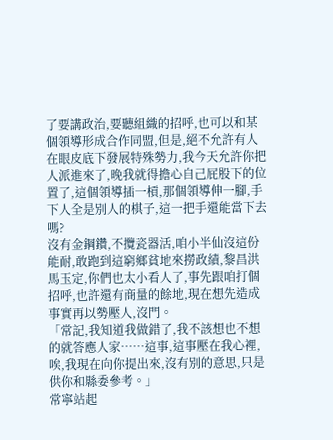了要講政治,要聽組織的招呼,也可以和某個領導形成合作同盟,但是,絕不允許有人在眼皮底下發展特殊勢力,我今天允許你把人派進來了,晚我就得擔心自己屁股下的位置了,這個領導插一槓,那個領導伸一腳,手下人全是別人的棋子,這一把手還能當下去嗎?
沒有金鋼鑽,不攬瓷器活,咱小半仙沒這份能耐,敢跑到這窮鄉貧地來撈政績,黎昌洪馬玉定,你們也太小看人了,事先跟咱打個招呼,也許還有商量的餘地,現在想先造成事實再以勢壓人,沒門。
「常記,我知道我做錯了,我不該想也不想的就答應人家……這事,這事壓在我心裡,唉,我現在向你提出來,沒有別的意思,只是供你和縣委參考。」
常寧站起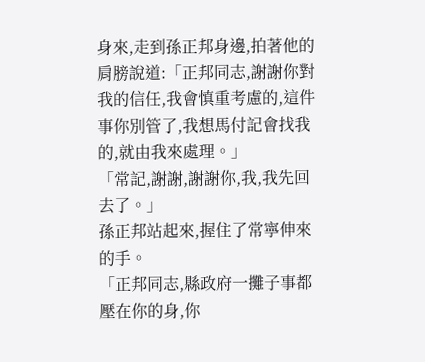身來,走到孫正邦身邊,拍著他的肩膀說道:「正邦同志,謝謝你對我的信任,我會慎重考慮的,這件事你別管了,我想馬付記會找我的,就由我來處理。」
「常記,謝謝,謝謝你,我,我先回去了。」
孫正邦站起來,握住了常寧伸來的手。
「正邦同志,縣政府一攤子事都壓在你的身,你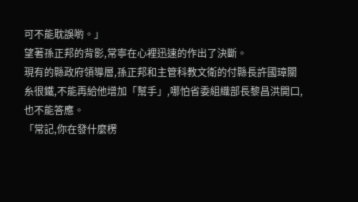可不能耽誤喲。」
望著孫正邦的背影,常寧在心裡迅速的作出了決斷。
現有的縣政府領導層,孫正邦和主管科教文衛的付縣長許國璋關糸很鐵,不能再給他增加「幫手」,哪怕省委組織部長黎昌洪開口,也不能答應。
「常記,你在發什麼楞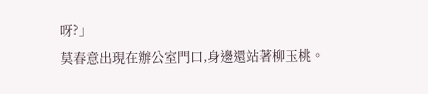呀?」
莫春意出現在辦公室門口,身邊還站著柳玉桃。